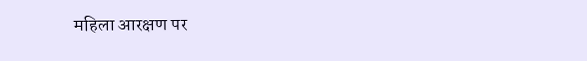महिला आरक्षण पर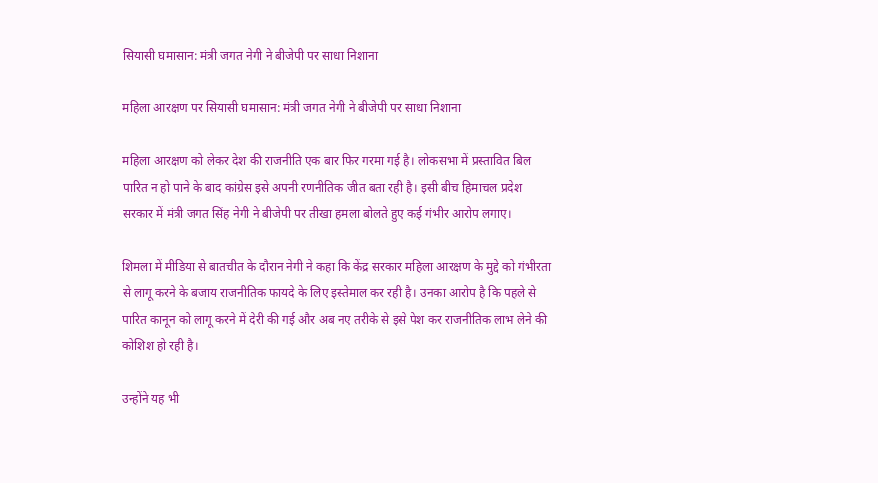सियासी घमासान: मंत्री जगत नेगी ने बीजेपी पर साधा निशाना

महिला आरक्षण पर सियासी घमासान: मंत्री जगत नेगी ने बीजेपी पर साधा निशाना

महिला आरक्षण को लेकर देश की राजनीति एक बार फिर गरमा गई है। लोकसभा में प्रस्तावित बिल पारित न हो पाने के बाद कांग्रेस इसे अपनी रणनीतिक जीत बता रही है। इसी बीच हिमाचल प्रदेश सरकार में मंत्री जगत सिंह नेगी ने बीजेपी पर तीखा हमला बोलते हुए कई गंभीर आरोप लगाए।

शिमला में मीडिया से बातचीत के दौरान नेगी ने कहा कि केंद्र सरकार महिला आरक्षण के मुद्दे को गंभीरता से लागू करने के बजाय राजनीतिक फायदे के लिए इस्तेमाल कर रही है। उनका आरोप है कि पहले से पारित कानून को लागू करने में देरी की गई और अब नए तरीके से इसे पेश कर राजनीतिक लाभ लेने की कोशिश हो रही है।

उन्होंने यह भी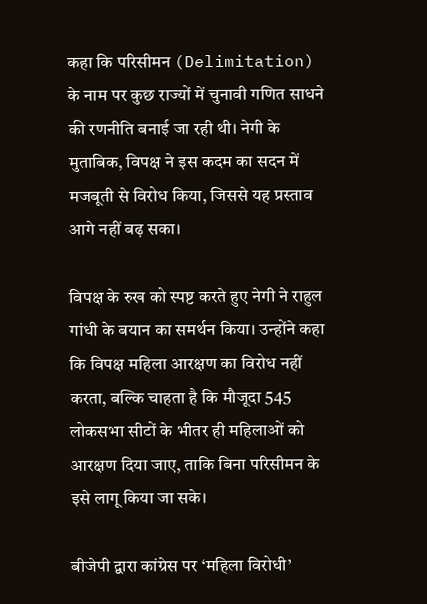कहा कि परिसीमन (Delimitation) के नाम पर कुछ राज्यों में चुनावी गणित साधने की रणनीति बनाई जा रही थी। नेगी के मुताबिक, विपक्ष ने इस कदम का सदन में मजबूती से विरोध किया, जिससे यह प्रस्ताव आगे नहीं बढ़ सका।

विपक्ष के रुख को स्पष्ट करते हुए नेगी ने राहुल गांधी के बयान का समर्थन किया। उन्होंने कहा कि विपक्ष महिला आरक्षण का विरोध नहीं करता, बल्कि चाहता है कि मौजूदा 545 लोकसभा सीटों के भीतर ही महिलाओं को आरक्षण दिया जाए, ताकि बिना परिसीमन के इसे लागू किया जा सके।

बीजेपी द्वारा कांग्रेस पर ‘महिला विरोधी’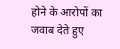होने के आरोपों का जवाब देते हुए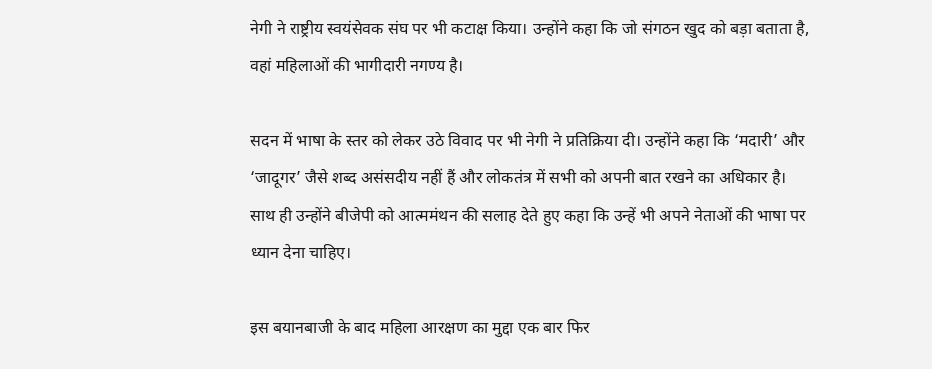नेगी ने राष्ट्रीय स्वयंसेवक संघ पर भी कटाक्ष किया। उन्होंने कहा कि जो संगठन खुद को बड़ा बताता है, वहां महिलाओं की भागीदारी नगण्य है।

सदन में भाषा के स्तर को लेकर उठे विवाद पर भी नेगी ने प्रतिक्रिया दी। उन्होंने कहा कि ‘मदारी’ और ‘जादूगर’ जैसे शब्द असंसदीय नहीं हैं और लोकतंत्र में सभी को अपनी बात रखने का अधिकार है। साथ ही उन्होंने बीजेपी को आत्ममंथन की सलाह देते हुए कहा कि उन्हें भी अपने नेताओं की भाषा पर ध्यान देना चाहिए।

इस बयानबाजी के बाद महिला आरक्षण का मुद्दा एक बार फिर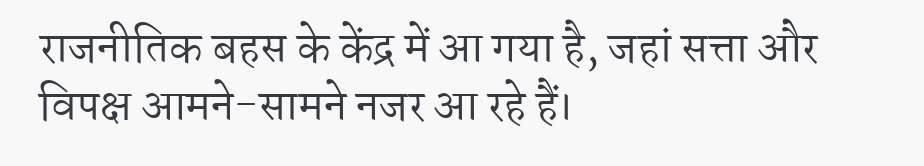राजनीतिक बहस के केंद्र में आ गया है, जहां सत्ता और विपक्ष आमने-सामने नजर आ रहे हैं।